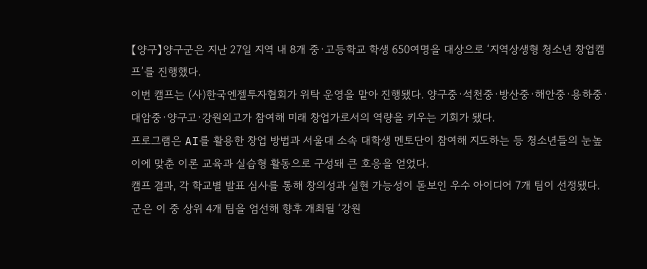【양구】양구군은 지난 27일 지역 내 8개 중·고등학교 학생 650여명을 대상으로 ‘지역상생형 청소년 창업캠프’를 진행했다.
이번 캠프는 (사)한국엔젤투자협회가 위탁 운영을 맡아 진행됐다. 양구중·석천중·방산중·해안중·용하중·대암중·양구고·강원외고가 참여해 미래 창업가로서의 역량을 키우는 기회가 됐다.
프로그램은 AI를 활용한 창업 방법과 서울대 소속 대학생 멘토단이 참여해 지도하는 등 청소년들의 눈높이에 맞춘 이론 교육과 실습형 활동으로 구성돼 큰 호응을 얻었다.
캠프 결과, 각 학교별 발표 심사를 통해 창의성과 실현 가능성이 돋보인 우수 아이디어 7개 팀이 선정됐다. 군은 이 중 상위 4개 팀을 엄선해 향후 개최될 ‘강원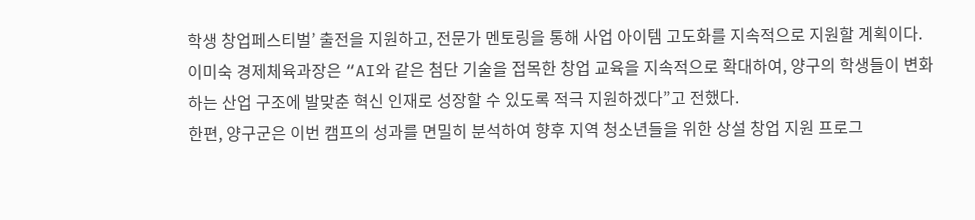학생 창업페스티벌’ 출전을 지원하고, 전문가 멘토링을 통해 사업 아이템 고도화를 지속적으로 지원할 계획이다.
이미숙 경제체육과장은 “AI와 같은 첨단 기술을 접목한 창업 교육을 지속적으로 확대하여, 양구의 학생들이 변화하는 산업 구조에 발맞춘 혁신 인재로 성장할 수 있도록 적극 지원하겠다”고 전했다.
한편, 양구군은 이번 캠프의 성과를 면밀히 분석하여 향후 지역 청소년들을 위한 상설 창업 지원 프로그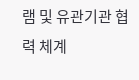램 및 유관기관 협력 체계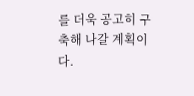를 더욱 공고히 구축해 나갈 계획이다.